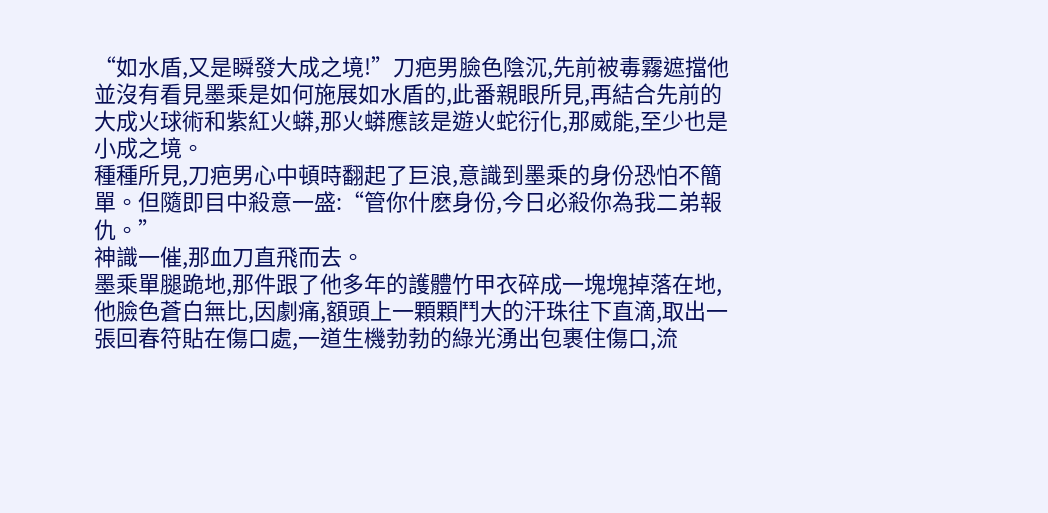“如水盾,又是瞬發大成之境!”刀疤男臉色陰沉,先前被毒霧遮擋他並沒有看見墨乘是如何施展如水盾的,此番親眼所見,再結合先前的大成火球術和紫紅火蟒,那火蟒應該是遊火蛇衍化,那威能,至少也是小成之境。
種種所見,刀疤男心中頓時翻起了巨浪,意識到墨乘的身份恐怕不簡單。但隨即目中殺意一盛:“管你什麽身份,今日必殺你為我二弟報仇。”
神識一催,那血刀直飛而去。
墨乘單腿跪地,那件跟了他多年的護體竹甲衣碎成一塊塊掉落在地,他臉色蒼白無比,因劇痛,額頭上一顆顆鬥大的汗珠往下直滴,取出一張回春符貼在傷口處,一道生機勃勃的綠光湧出包裹住傷口,流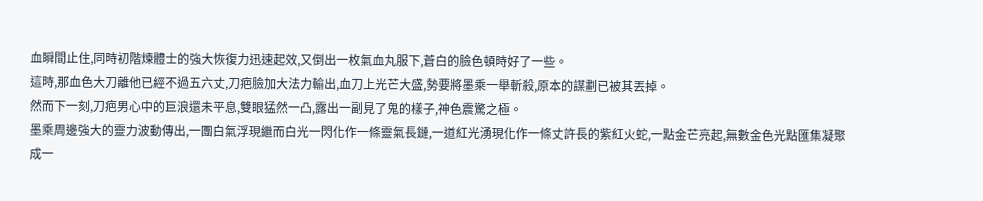血瞬間止住,同時初階煉體士的強大恢復力迅速起效,又倒出一枚氣血丸服下,蒼白的臉色頓時好了一些。
這時,那血色大刀離他已經不過五六丈,刀疤臉加大法力輸出,血刀上光芒大盛,勢要將墨乘一舉斬殺,原本的謀劃已被其丟掉。
然而下一刻,刀疤男心中的巨浪還未平息,雙眼猛然一凸,露出一副見了鬼的樣子,神色震驚之極。
墨乘周邊強大的靈力波動傳出,一團白氣浮現繼而白光一閃化作一條靈氣長鏈,一道紅光湧現化作一條丈許長的紫紅火蛇,一點金芒亮起,無數金色光點匯集凝聚成一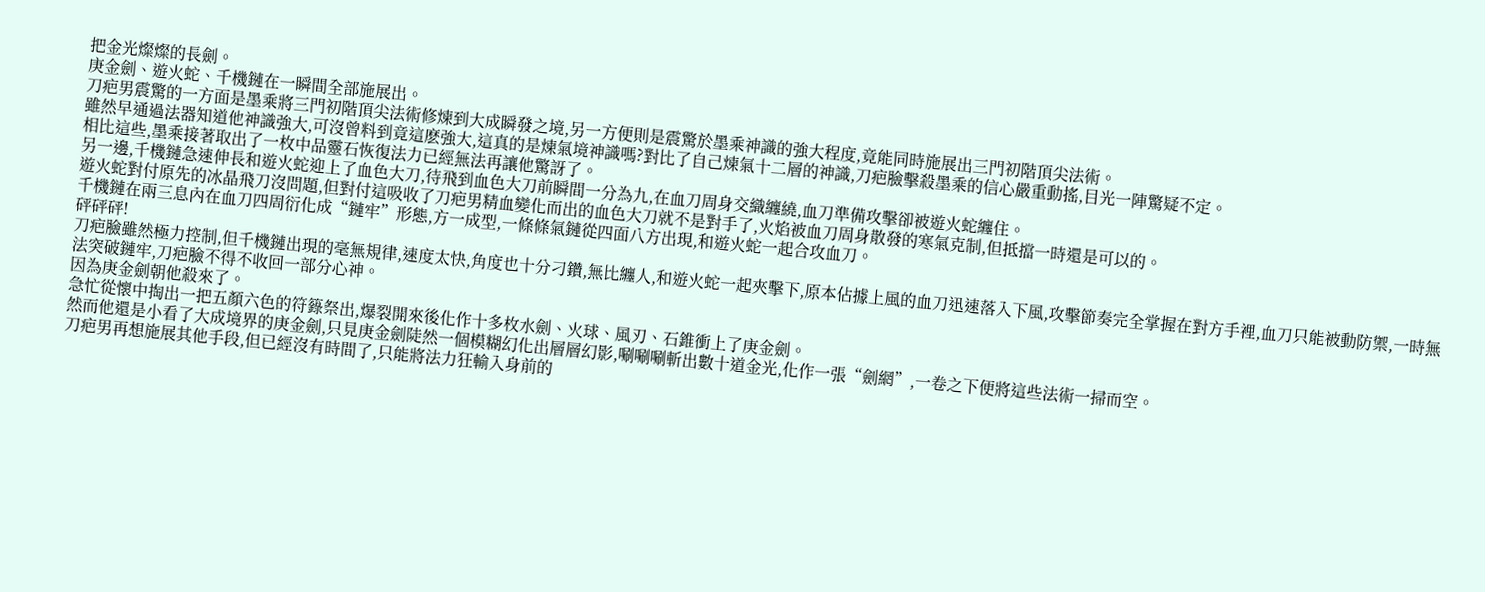把金光燦燦的長劍。
庚金劍、遊火蛇、千機鏈在一瞬間全部施展出。
刀疤男震驚的一方面是墨乘將三門初階頂尖法術修煉到大成瞬發之境,另一方便則是震驚於墨乘神識的強大程度,竟能同時施展出三門初階頂尖法術。
雖然早通過法器知道他神識強大,可沒曾料到竟這麽強大,這真的是煉氣境神識嗎?對比了自己煉氣十二層的神識,刀疤臉擊殺墨乘的信心嚴重動搖,目光一陣驚疑不定。
相比這些,墨乘接著取出了一枚中品靈石恢復法力已經無法再讓他驚訝了。
另一邊,千機鏈急速伸長和遊火蛇迎上了血色大刀,待飛到血色大刀前瞬間一分為九,在血刀周身交織纏繞,血刀準備攻擊卻被遊火蛇纏住。
遊火蛇對付原先的冰晶飛刀沒問題,但對付這吸收了刀疤男精血變化而出的血色大刀就不是對手了,火焰被血刀周身散發的寒氣克制,但抵擋一時還是可以的。
千機鏈在兩三息內在血刀四周衍化成“鏈牢”形態,方一成型,一條條氣鏈從四面八方出現,和遊火蛇一起合攻血刀。
砰砰砰!
刀疤臉雖然極力控制,但千機鏈出現的毫無規律,速度太快,角度也十分刁鑽,無比纏人,和遊火蛇一起夾擊下,原本佔據上風的血刀迅速落入下風,攻擊節奏完全掌握在對方手裡,血刀只能被動防禦,一時無法突破鏈牢,刀疤臉不得不收回一部分心神。
因為庚金劍朝他殺來了。
急忙從懷中掏出一把五顏六色的符籙祭出,爆裂開來後化作十多枚水劍、火球、風刃、石錐衝上了庚金劍。
然而他還是小看了大成境界的庚金劍,只見庚金劍陡然一個模糊幻化出層層幻影,唰唰唰斬出數十道金光,化作一張“劍網”,一卷之下便將這些法術一掃而空。
刀疤男再想施展其他手段,但已經沒有時間了,只能將法力狂輸入身前的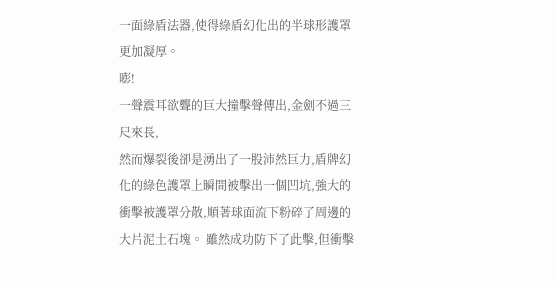一面綠盾法器,使得綠盾幻化出的半球形護罩更加凝厚。
嘭!
一聲震耳欲聾的巨大撞擊聲傳出,金劍不過三尺來長,
然而爆裂後卻是湧出了一股沛然巨力,盾牌幻化的綠色護罩上瞬間被擊出一個凹坑,強大的衝擊被護罩分散,順著球面流下粉碎了周邊的大片泥土石塊。 雖然成功防下了此擊,但衝擊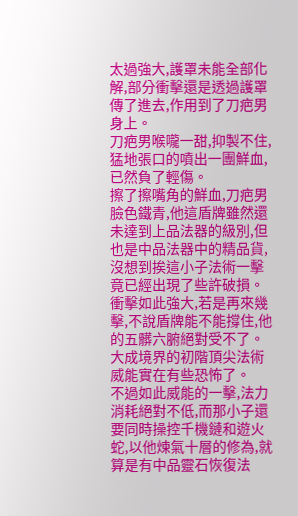太過強大,護罩未能全部化解,部分衝擊還是透過護罩傳了進去,作用到了刀疤男身上。
刀疤男喉嚨一甜,抑製不住,猛地張口的噴出一團鮮血,已然負了輕傷。
擦了擦嘴角的鮮血,刀疤男臉色鐵青,他這盾牌雖然還未達到上品法器的級別,但也是中品法器中的精品貨,沒想到挨這小子法術一擊竟已經出現了些許破損。衝擊如此強大,若是再來幾擊,不說盾牌能不能撐住,他的五髒六腑絕對受不了。
大成境界的初階頂尖法術威能實在有些恐怖了。
不過如此威能的一擊,法力消耗絕對不低,而那小子還要同時操控千機鏈和遊火蛇,以他煉氣十層的修為,就算是有中品靈石恢復法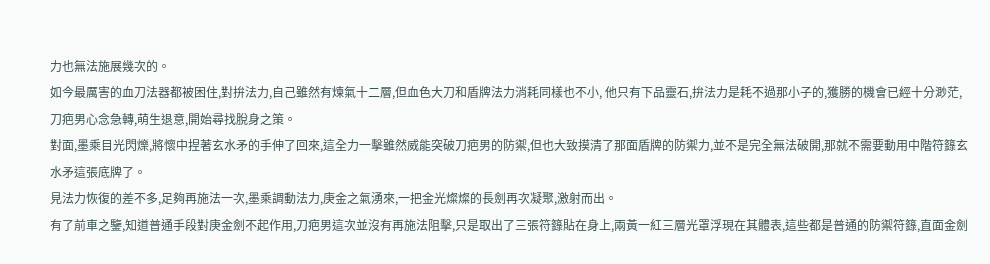力也無法施展幾次的。
如今最厲害的血刀法器都被困住,對拚法力,自己雖然有煉氣十二層,但血色大刀和盾牌法力消耗同樣也不小, 他只有下品靈石,拚法力是耗不過那小子的,獲勝的機會已經十分渺茫,刀疤男心念急轉,萌生退意,開始尋找脫身之策。
對面,墨乘目光閃爍,將懷中捏著玄水矛的手伸了回來,這全力一擊雖然威能突破刀疤男的防禦,但也大致摸清了那面盾牌的防禦力,並不是完全無法破開,那就不需要動用中階符籙玄水矛這張底牌了。
見法力恢復的差不多,足夠再施法一次,墨乘調動法力,庚金之氣湧來,一把金光燦燦的長劍再次凝聚,激射而出。
有了前車之鑒,知道普通手段對庚金劍不起作用,刀疤男這次並沒有再施法阻擊,只是取出了三張符籙貼在身上,兩黃一紅三層光罩浮現在其體表,這些都是普通的防禦符籙,直面金劍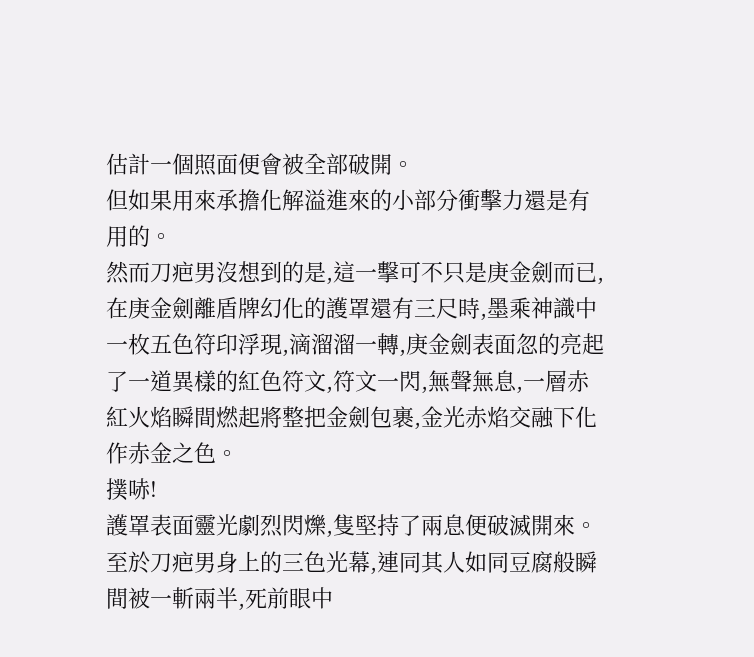估計一個照面便會被全部破開。
但如果用來承擔化解溢進來的小部分衝擊力還是有用的。
然而刀疤男沒想到的是,這一擊可不只是庚金劍而已,在庚金劍離盾牌幻化的護罩還有三尺時,墨乘神識中一枚五色符印浮現,滴溜溜一轉,庚金劍表面忽的亮起了一道異樣的紅色符文,符文一閃,無聲無息,一層赤紅火焰瞬間燃起將整把金劍包裹,金光赤焰交融下化作赤金之色。
撲哧!
護罩表面靈光劇烈閃爍,隻堅持了兩息便破滅開來。
至於刀疤男身上的三色光幕,連同其人如同豆腐般瞬間被一斬兩半,死前眼中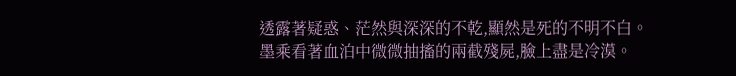透露著疑惑、茫然與深深的不乾,顯然是死的不明不白。
墨乘看著血泊中微微抽搐的兩截殘屍,臉上盡是冷漠。